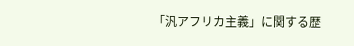「汎アフリカ主義」に関する歴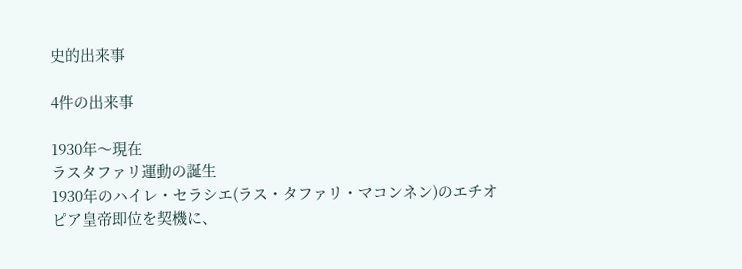史的出来事

4件の出来事

1930年〜現在
ラスタファリ運動の誕生
1930年のハイレ・セラシエ(ラス・タファリ・マコンネン)のエチオピア皇帝即位を契機に、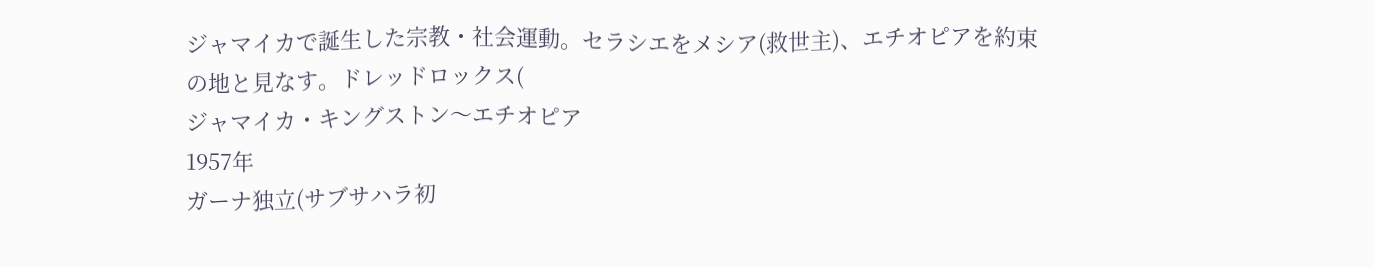ジャマイカで誕生した宗教・社会運動。セラシエをメシア(救世主)、エチオピアを約束の地と見なす。ドレッドロックス(
ジャマイカ・キングストン〜エチオピア
1957年
ガーナ独立(サブサハラ初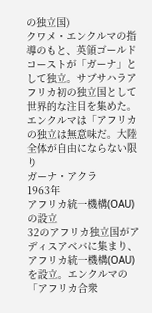の独立国)
クワメ・エンクルマの指導のもと、英領ゴールドコーストが「ガーナ」として独立。サブサハラアフリカ初の独立国として世界的な注目を集めた。エンクルマは「アフリカの独立は無意味だ。大陸全体が自由にならない限り
ガーナ・アクラ
1963年
アフリカ統一機構(OAU)の設立
32のアフリカ独立国がアディスアベバに集まり、アフリカ統一機構(OAU)を設立。エンクルマの「アフリカ合衆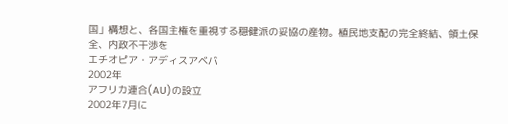国」構想と、各国主権を重視する穏健派の妥協の産物。植民地支配の完全終結、領土保全、内政不干渉を
エチオピア・アディスアベバ
2002年
アフリカ連合(AU)の設立
2002年7月に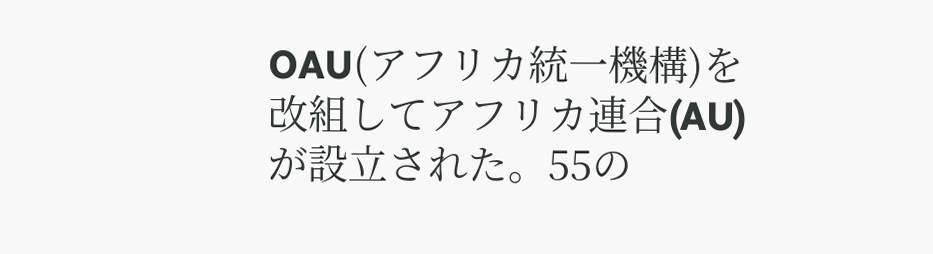OAU(アフリカ統一機構)を改組してアフリカ連合(AU)が設立された。55の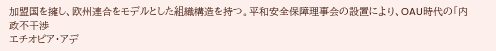加盟国を擁し、欧州連合をモデルとした組織構造を持つ。平和安全保障理事会の設置により、OAU時代の「内政不干渉
エチオピア・アデ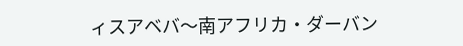ィスアベバ〜南アフリカ・ダーバン